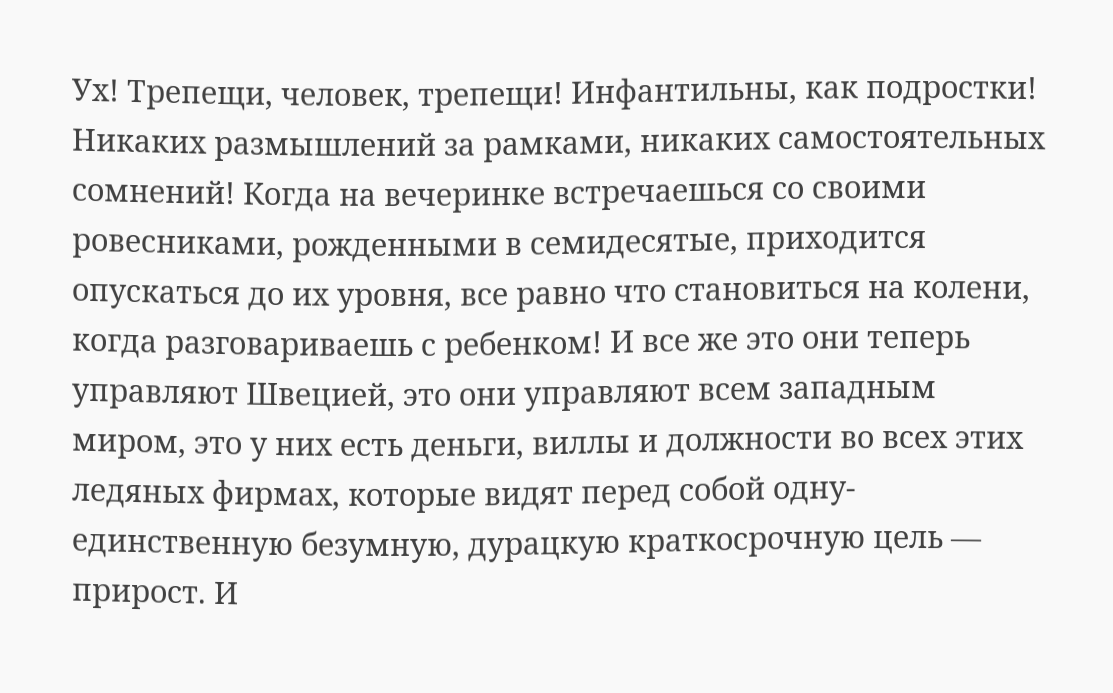Ух! Трепещи, человек, трепещи! Инфантильны, как подростки! Никаких размышлений за рамками, никаких самостоятельных сомнений! Когда на вечеринке встречаешься со своими ровесниками, рожденными в семидесятые, приходится опускаться до их уровня, все равно что становиться на колени, когда разговариваешь с ребенком! И все же это они теперь управляют Швецией, это они управляют всем западным миром, это у них есть деньги, виллы и должности во всех этих ледяных фирмах, которые видят перед собой одну-единственную безумную, дурацкую краткосрочную цель — прирост. И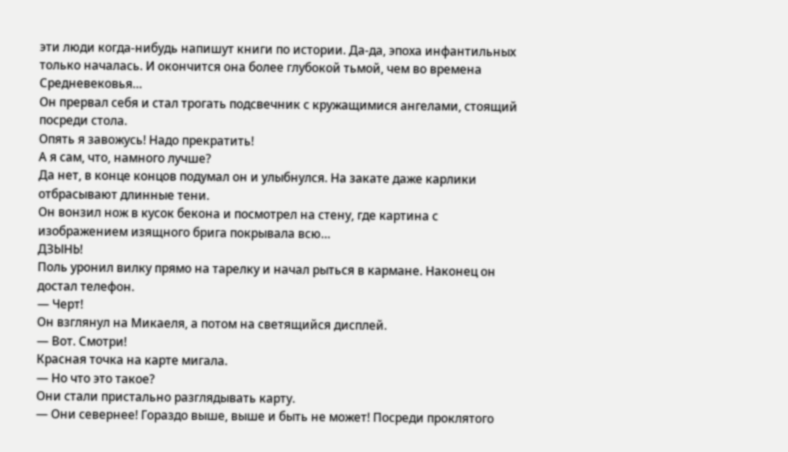эти люди когда-нибудь напишут книги по истории. Да-да, эпоха инфантильных только началась. И окончится она более глубокой тьмой, чем во времена Средневековья…
Он прервал себя и стал трогать подсвечник с кружащимися ангелами, стоящий посреди стола.
Опять я завожусь! Надо прекратить!
А я сам, что, намного лучше?
Да нет, в конце концов подумал он и улыбнулся. На закатe даже карлики отбрасывают длинные тени.
Он вонзил нож в кусок бекона и посмотрел на стену, где картина с изображением изящного брига покрывала всю…
ДЗЫНЬ!
Поль уронил вилку прямо на тарелку и начал рыться в кармане. Наконец он достал телефон.
— Черт!
Он взглянул на Микаеля, а потом на светящийся дисплей.
— Вот. Смотри!
Красная точка на карте мигала.
— Но что это такое?
Они стали пристально разглядывать карту.
— Они севернее! Гораздо выше, выше и быть не может! Посреди проклятого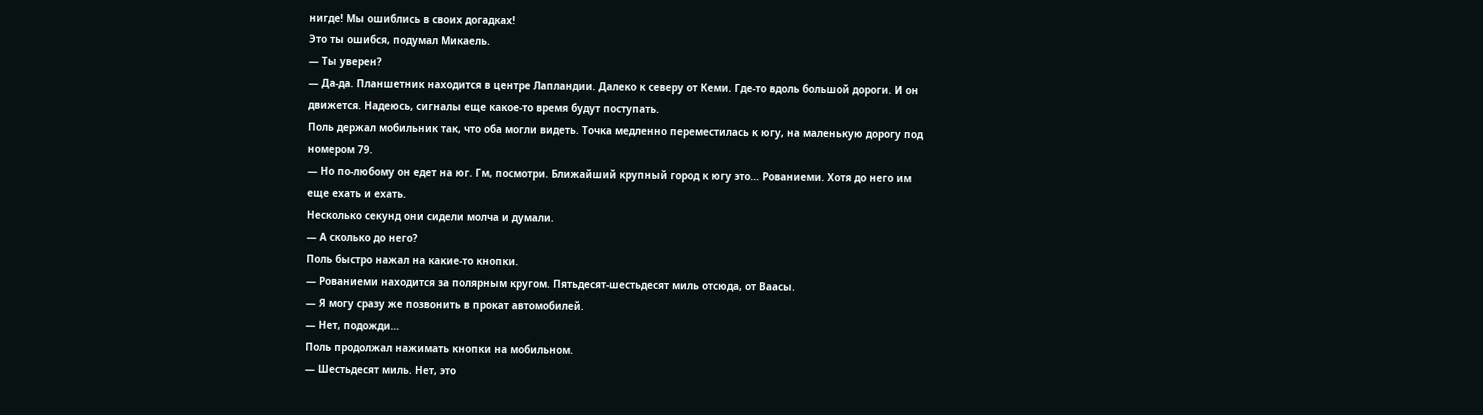нигде! Мы ошиблись в своих догадках!
Это ты ошибся, подумал Микаель.
— Ты уверен?
— Да-да. Планшетник находится в центре Лапландии. Далеко к северу от Кеми. Где-то вдоль большой дороги. И он движется. Надеюсь, сигналы еще какое-то время будут поступать.
Поль держал мобильник так, что оба могли видеть. Точка медленно переместилась к югу, на маленькую дорогу под номером 79.
— Но по-любому он едет на юг. Гм, посмотри. Ближайший крупный город к югу это… Рованиеми. Хотя до него им еще ехать и ехать.
Несколько секунд они сидели молча и думали.
— А сколько до него?
Поль быстро нажал на какие-то кнопки.
— Рованиеми находится за полярным кругом. Пятьдесят-шестьдесят миль отсюда, от Ваасы.
— Я могу сразу же позвонить в прокат автомобилей.
— Нет, подожди…
Поль продолжал нажимать кнопки на мобильном.
— Шестьдесят миль. Нет, это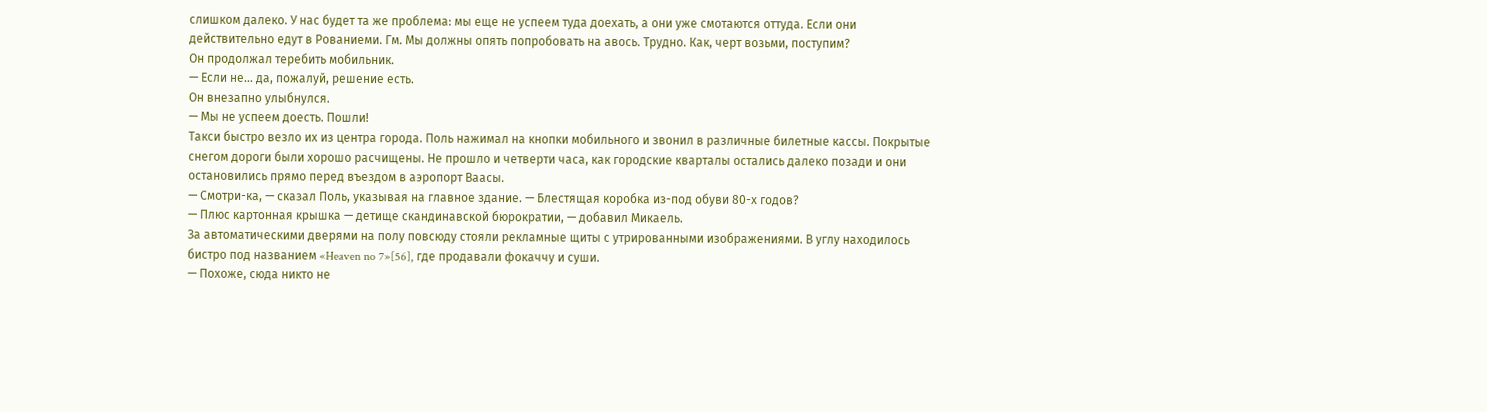слишком далеко. У нас будет та же проблема: мы еще не успеем туда доехать, а они уже смотаются оттуда. Если они действительно едут в Рованиеми. Гм. Мы должны опять попробовать на авось. Трудно. Как, черт возьми, поступим?
Он продолжал теребить мобильник.
— Если не… да, пожалуй, решение есть.
Он внезапно улыбнулся.
— Мы не успеем доесть. Пошли!
Такси быстро везло их из центра города. Поль нажимал на кнопки мобильного и звонил в различные билетные кассы. Покрытые снегом дороги были хорошо расчищены. Не прошло и четверти часа, как городские кварталы остались далеко позади и они остановились прямо перед въездом в аэропорт Ваасы.
— Смотри-ка, — сказал Поль, указывая на главное здание. — Блестящая коробка из-под обуви 80-х годов?
— Плюс картонная крышка — детище скандинавской бюрократии, — добавил Микаель.
За автоматическими дверями на полу повсюду стояли рекламные щиты с утрированными изображениями. В углу находилось бистро под названием «Heaven no 7»[56], где продавали фокаччу и суши.
— Похоже, сюда никто не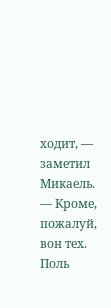ходит, — заметил Микаель.
— Кроме, пожалуй, вон тех.
Поль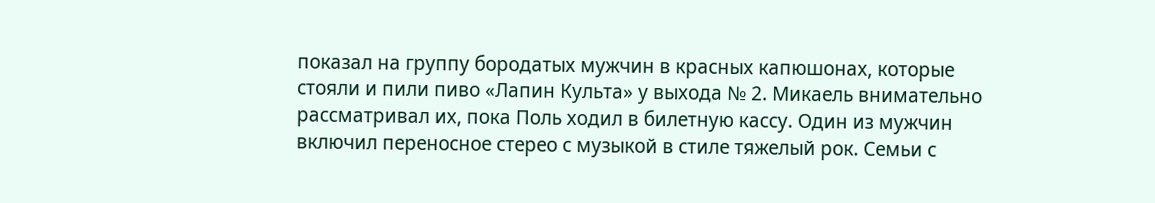показал на группу бородатых мужчин в красных капюшонах, которые стояли и пили пиво «Лапин Культа» у выхода № 2. Микаель внимательно рассматривал их, пока Поль ходил в билетную кассу. Один из мужчин включил переносное стерео с музыкой в стиле тяжелый рок. Семьи с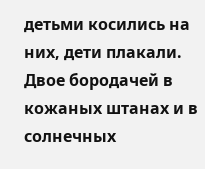детьми косились на них, дети плакали. Двое бородачей в кожаных штанах и в солнечных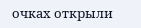очках открыли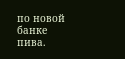по новой банке пива.